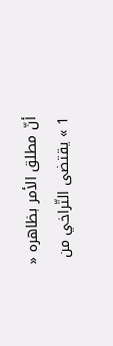أنّ مطلق الأمر بظاهره « 1 » يقتضى التّراخي من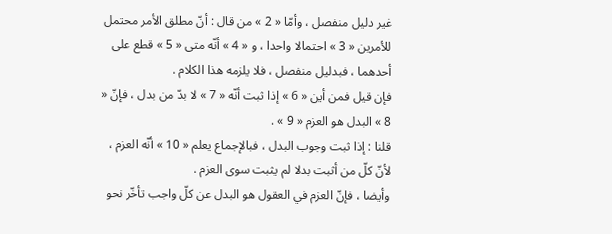غير دليل منفصل ، وأمّا « 2 » من قال : أنّ مطلق الأمر محتمل للأمرين « 3 » احتمالا واحدا ، و « 4 » أنّه متى « 5 » قطع على أحدهما ، فبدليل منفصل ، فلا يلزمه هذا الكلام .
فإن قيل فمن أين « 6 » إذا ثبت أنّه « 7 » لا بدّ من بدل ، فإنّ « 8 » البدل هو العزم « 9 » .
قلنا : إذا ثبت وجوب البدل ، فبالإجماع يعلم « 10 » أنّه العزم ، لأنّ كلّ من أثبت بدلا لم يثبت سوى العزم .
وأيضا ، فإنّ العزم في العقول هو البدل عن كلّ واجب تأخّر نحو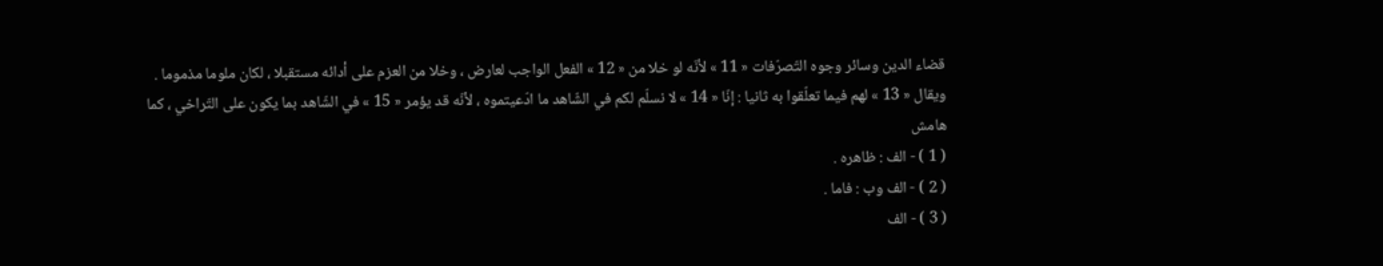قضاء الدين وسائر وجوه التّصرّفات « 11 » لأنّه لو خلا من « 12 » الفعل الواجب لعارض ، وخلا من العزم على أدائه مستقبلا ، لكان ملوما مذموما .
ويقال « 13 » لهم فيما تعلّقوا به ثانيا : إنّا « 14 » لا نسلّم لكم في الشّاهد ما ادّعيتموه ، لأنّه قد يؤمر « 15 » في الشّاهد بما يكون على التّراخي ، كما
هامش
( 1 ) - الف : ظاهره .
( 2 ) - الف وب : فاما .
( 3 ) - الف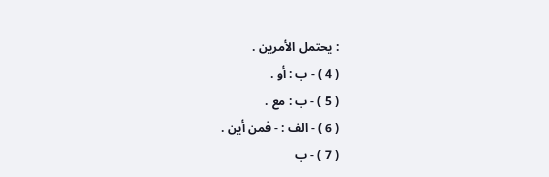: يحتمل الأمرين .
( 4 ) - ب : أو .
( 5 ) - ب : مع .
( 6 ) - الف : - فمن أين .
( 7 ) - ب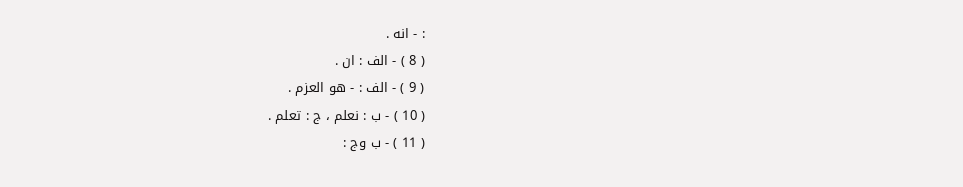: - انه .
( 8 ) - الف : ان .
( 9 ) - الف : - هو العزم .
( 10 ) - ب : نعلم ، ج : تعلم .
( 11 ) - ب وج :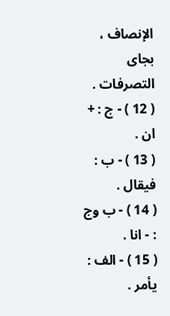الإنصاف ، بجاى التصرفات .
( 12 ) - ج : + ان .
( 13 ) - ب : فيقال .
( 14 ) - ب وج : - انا .
( 15 ) - الف : يأمر .